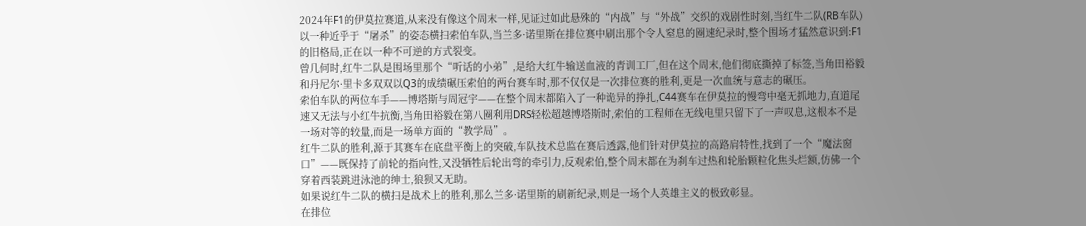2024年F1的伊莫拉赛道,从来没有像这个周末一样,见证过如此悬殊的“内战”与“外战”交织的戏剧性时刻,当红牛二队(RB车队)以一种近乎于“屠杀”的姿态横扫索伯车队,当兰多·诺里斯在排位赛中刷出那个令人窒息的圈速纪录时,整个围场才猛然意识到:F1的旧格局,正在以一种不可逆的方式裂变。
曾几何时,红牛二队是围场里那个“听话的小弟”,是给大红牛输送血液的青训工厂,但在这个周末,他们彻底撕掉了标签,当角田裕毅和丹尼尔·里卡多双双以Q3的成绩碾压索伯的两台赛车时,那不仅仅是一次排位赛的胜利,更是一次血统与意志的碾压。
索伯车队的两位车手——博塔斯与周冠宇——在整个周末都陷入了一种诡异的挣扎,C44赛车在伊莫拉的慢弯中毫无抓地力,直道尾速又无法与小红牛抗衡,当角田裕毅在第八圈利用DRS轻松超越博塔斯时,索伯的工程师在无线电里只留下了一声叹息,这根本不是一场对等的较量,而是一场单方面的“教学局”。
红牛二队的胜利,源于其赛车在底盘平衡上的突破,车队技术总监在赛后透露,他们针对伊莫拉的高路肩特性,找到了一个“魔法窗口”——既保持了前轮的指向性,又没牺牲后轮出弯的牵引力,反观索伯,整个周末都在为刹车过热和轮胎颗粒化焦头烂额,仿佛一个穿着西装跳进泳池的绅士,狼狈又无助。
如果说红牛二队的横扫是战术上的胜利,那么兰多·诺里斯的刷新纪录,则是一场个人英雄主义的极致彰显。
在排位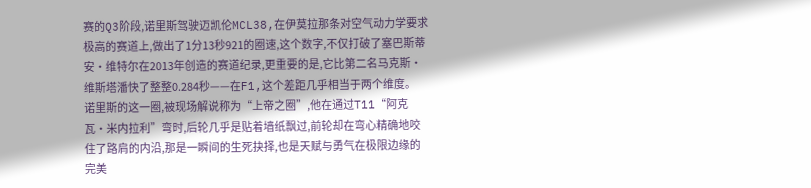赛的Q3阶段,诺里斯驾驶迈凯伦MCL38,在伊莫拉那条对空气动力学要求极高的赛道上,做出了1分13秒921的圈速,这个数字,不仅打破了塞巴斯蒂安·维特尔在2013年创造的赛道纪录,更重要的是,它比第二名马克斯·维斯塔潘快了整整0.284秒——在F1,这个差距几乎相当于两个维度。
诺里斯的这一圈,被现场解说称为“上帝之圈”,他在通过T11“阿克瓦·米内拉利”弯时,后轮几乎是贴着墙纸飘过,前轮却在弯心精确地咬住了路肩的内沿,那是一瞬间的生死抉择,也是天赋与勇气在极限边缘的完美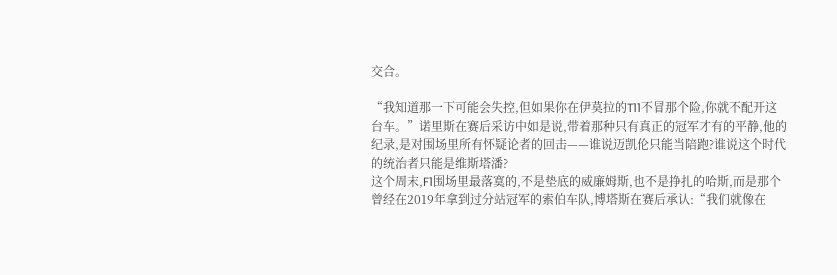交合。

“我知道那一下可能会失控,但如果你在伊莫拉的T11不冒那个险,你就不配开这台车。”诺里斯在赛后采访中如是说,带着那种只有真正的冠军才有的平静,他的纪录,是对围场里所有怀疑论者的回击——谁说迈凯伦只能当陪跑?谁说这个时代的统治者只能是维斯塔潘?
这个周末,F1围场里最落寞的,不是垫底的威廉姆斯,也不是挣扎的哈斯,而是那个曾经在2019年拿到过分站冠军的索伯车队,博塔斯在赛后承认:“我们就像在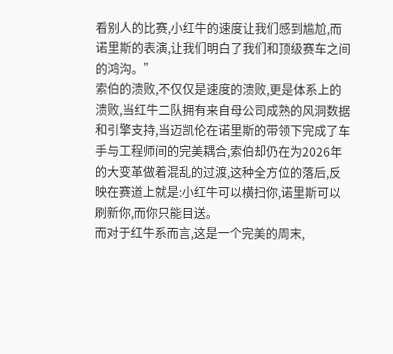看别人的比赛,小红牛的速度让我们感到尴尬,而诺里斯的表演,让我们明白了我们和顶级赛车之间的鸿沟。”
索伯的溃败,不仅仅是速度的溃败,更是体系上的溃败,当红牛二队拥有来自母公司成熟的风洞数据和引擎支持,当迈凯伦在诺里斯的带领下完成了车手与工程师间的完美耦合,索伯却仍在为2026年的大变革做着混乱的过渡,这种全方位的落后,反映在赛道上就是:小红牛可以横扫你,诺里斯可以刷新你,而你只能目送。
而对于红牛系而言,这是一个完美的周末,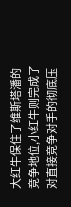大红牛保住了维斯塔潘的竞争地位,小红牛则完成了对直接竞争对手的彻底压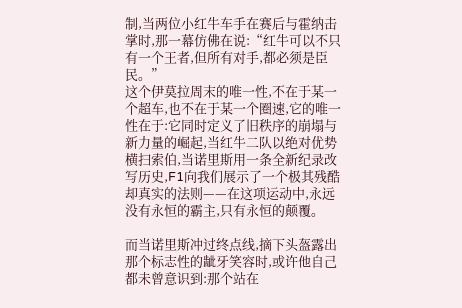制,当两位小红牛车手在赛后与霍纳击掌时,那一幕仿佛在说:“红牛可以不只有一个王者,但所有对手,都必须是臣民。”
这个伊莫拉周末的唯一性,不在于某一个超车,也不在于某一个圈速,它的唯一性在于:它同时定义了旧秩序的崩塌与新力量的崛起,当红牛二队以绝对优势横扫索伯,当诺里斯用一条全新纪录改写历史,F1向我们展示了一个极其残酷却真实的法则——在这项运动中,永远没有永恒的霸主,只有永恒的颠覆。

而当诺里斯冲过终点线,摘下头盔露出那个标志性的龇牙笑容时,或许他自己都未曾意识到:那个站在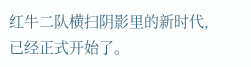红牛二队横扫阴影里的新时代,已经正式开始了。